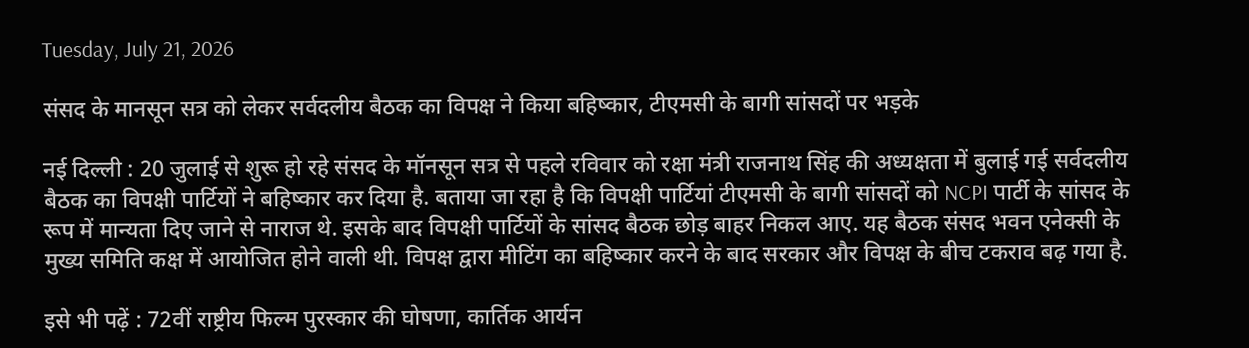Tuesday, July 21, 2026

संसद के मानसून सत्र को लेकर सर्वदलीय बैठक का विपक्ष ने किया बहिष्कार, टीएमसी के बागी सांसदों पर भड़के

नई दिल्ली : 20 जुलाई से शुरू हो रहे संसद के मॉनसून सत्र से पहले रविवार को रक्षा मंत्री राजनाथ सिंह की अध्यक्षता में बुलाई गई सर्वदलीय बैठक का विपक्षी पार्टियों ने बहिष्कार कर दिया है. बताया जा रहा है कि विपक्षी पार्टियां टीएमसी के बागी सांसदों को NCPI पार्टी के सांसद के रूप में मान्यता दिए जाने से नाराज थे. इसके बाद विपक्षी पार्टियों के सांसद बैठक छोड़ बाहर निकल आए. यह बैठक संसद भवन एनेक्सी के मुख्य समिति कक्ष में आयोजित होने वाली थी. विपक्ष द्वारा मीटिंग का बहिष्कार करने के बाद सरकार और विपक्ष के बीच टकराव बढ़ गया है.

इसे भी पढ़ें : 72वीं राष्ट्रीय फिल्म पुरस्कार की घोषणा, कार्तिक आर्यन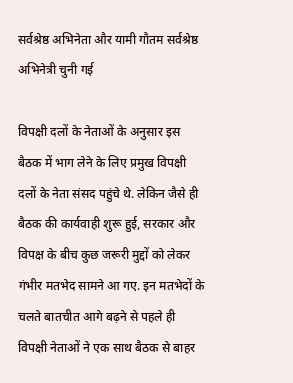सर्वश्रेष्ठ अभिनेता और यामी गौतम सर्वश्रेष्ठ अभिनेत्री चुनी गई

विपक्षी दलों के नेताओं के अनुसार इस बैठक में भाग लेने के लिए प्रमुख विपक्षी दलों के नेता संसद पहुंचे थे. लेकिन जैसे ही बैठक की कार्यवाही शुरू हुई, सरकार और विपक्ष के बीच कुछ जरूरी मुद्दों को लेकर गंभीर मतभेद सामने आ गए. इन मतभेदों के चलते बातचीत आगे बढ़ने से पहले ही विपक्षी नेताओं ने एक साथ बैठक से बाहर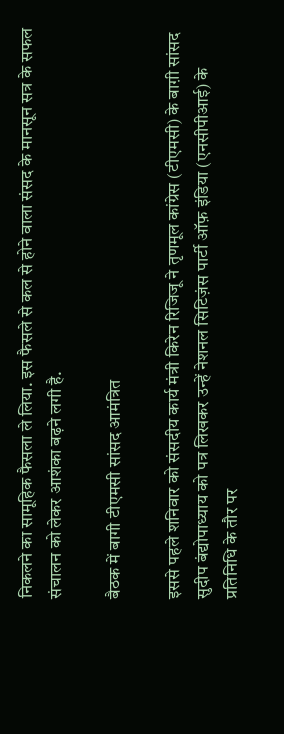निकलने का सामूहिक फैसला ले लिया. इस फैसले से कल से होने वाला संसद के मानसून सत्र के सफल संचालन को लेकर आशंका बढ़ने लगी है.

बैठक में बागी टीएमसी सांसद आमंत्रित

इससे पहले शनिवार को संसदीय कार्य मंत्री किरेन रिजिजू ने तृणमूल कांग्रेस (टीएमसी) के बाग़ी सांसद सुदीप बंद्योपाध्याय को पत्र लिखकर उन्हें नेशनल सिटिज़ंस पार्टी ऑफ़ इंडिया (एनसीपीआई) के प्रतिनिधि के तौर पर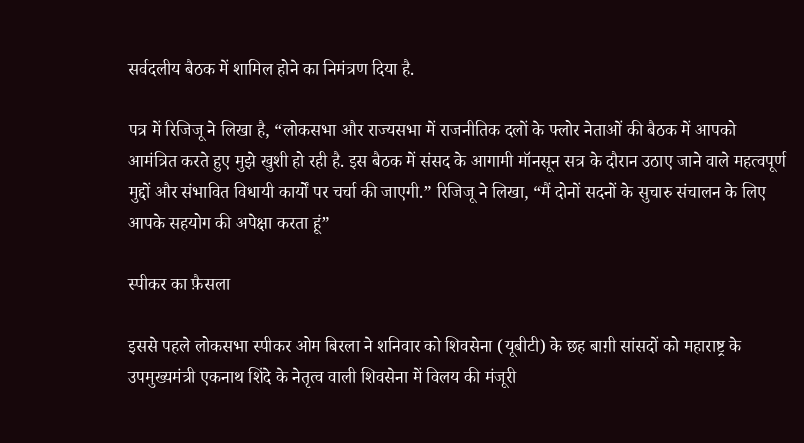सर्वदलीय बैठक में शामिल होने का निमंत्रण दिया है.

पत्र में रिजिजू ने लिखा है, “लोकसभा और राज्यसभा में राजनीतिक दलों के फ्लोर नेताओं की बैठक में आपको आमंत्रित करते हुए मुझे खुशी हो रही है. इस बैठक में संसद के आगामी मॉनसून सत्र के दौरान उठाए जाने वाले महत्वपूर्ण मुद्दों और संभावित विधायी कार्यों पर चर्चा की जाएगी.” रिजिजू ने लिखा, “मैं दोनों सदनों के सुचारु संचालन के लिए आपके सहयोग की अपेक्षा करता हूं”

स्पीकर का फ़ैसला

इससे पहले लोकसभा स्पीकर ओम बिरला ने शनिवार को शिवसेना (यूबीटी) के छह बाग़ी सांसदों को महाराष्ट्र के उपमुख्यमंत्री एकनाथ शिंदे के नेतृत्व वाली शिवसेना में विलय की मंजूरी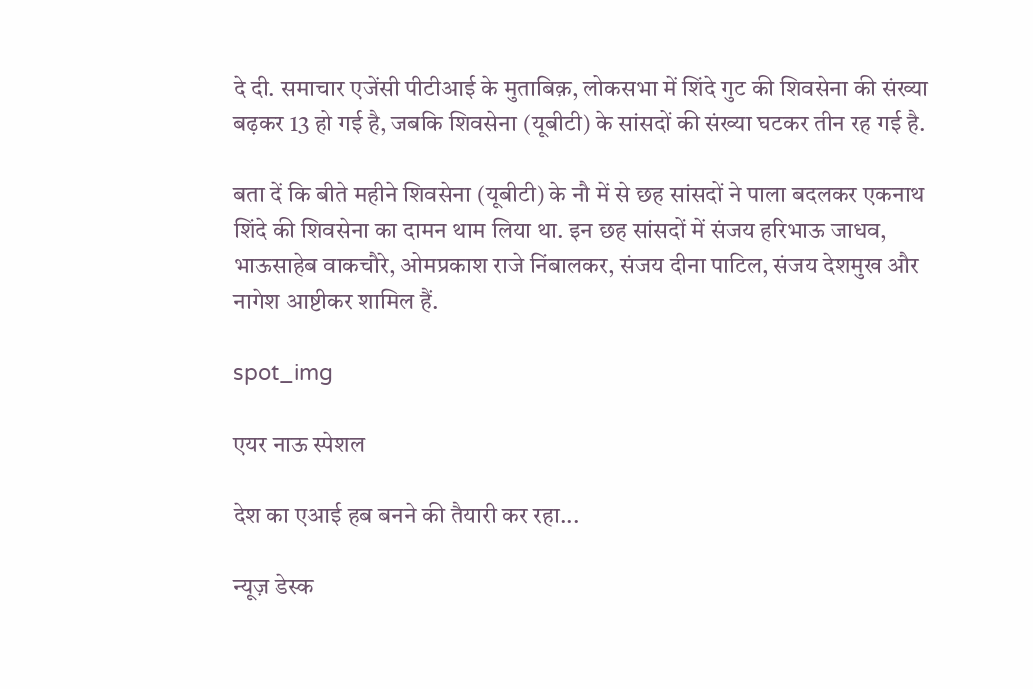दे दी. समाचार एजेंसी पीटीआई के मुताबिक़, लोकसभा में शिंदे गुट की शिवसेना की संख्या बढ़कर 13 हो गई है, जबकि शिवसेना (यूबीटी) के सांसदों की संख्या घटकर तीन रह गई है.

बता दें कि बीते महीने शिवसेना (यूबीटी) के नौ में से छह सांसदों ने पाला बदलकर एकनाथ शिंदे की शिवसेना का दामन थाम लिया था. इन छह सांसदों में संजय हरिभाऊ जाधव, भाऊसाहेब वाकचौरे, ओमप्रकाश राजे निंबालकर, संजय दीना पाटिल, संजय देशमुख और नागेश आष्टीकर शामिल हैं.

spot_img

एयर नाऊ स्पेशल

देश का एआई हब बनने की तैयारी कर रहा...

न्यूज़ डेस्क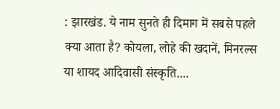: झारखंड. ये नाम सुनते ही दिमाग में सबसे पहले क्या आता है? कोयला, लोहे की खदानें, मिनरल्स या शायद आदिवासी संस्कृति....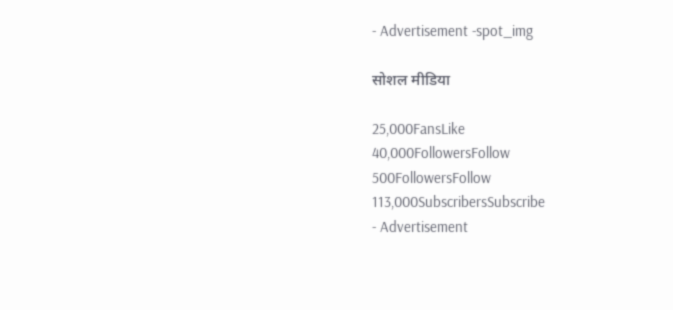- Advertisement -spot_img

सोशल मीडिया

25,000FansLike
40,000FollowersFollow
500FollowersFollow
113,000SubscribersSubscribe
- Advertisement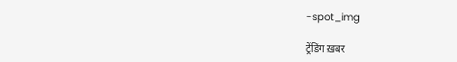-spot_img

ट्रेंडिंग ख़बर